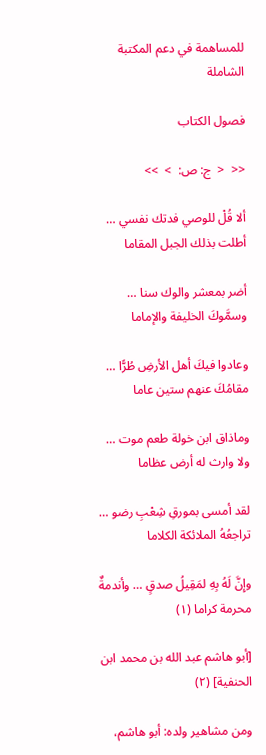للمساهمة في دعم المكتبة الشاملة

فصول الكتاب

<<  <  ج: ص:  >  >>

ألا قُلْ للوصي فدتك نفسي … أطلت بذلك الجبل المقاما

أضر بمعشر والوك سنا … وسمَّوكَ الخليفة والإماما

وعادوا فيكَ أهل الأرضِ طُرًّا … مقامُكَ عنهم ستين عاما

وماذاق ابن خولة طعم موت … ولا وارث له أرض عظاما

لقد أمسى بمورقِ شِعْبِ رضو … تراجعُهُ الملائكة الكلاما

وإِنَّ لَهُ بِهِ لمَقِيلُ صدقٍ … وأندمةٌ محرمة كراما (١)

[أبو هاشم عبد الله بن محمد ابن الحنفية] (٢)

ومن مشاهير ولده: أبو هاشم،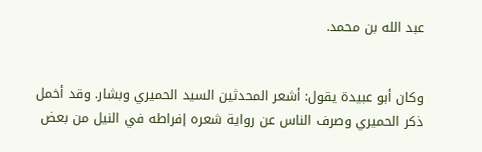عبد الله بن محمد.


وكان أبو عبيدة يقول: أشعر المحدثين السيد الحميري وبشار. وقد أخمل ذكر الحميري وصرف الناس عن رواية شعره إفراطه في النيل من بعض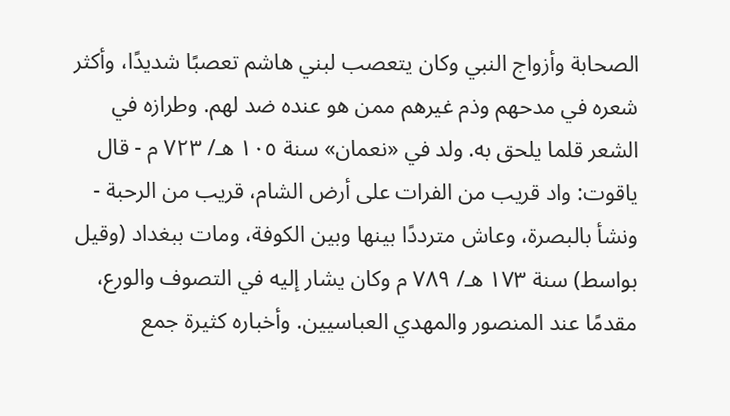الصحابة وأزواج النبي وكان يتعصب لبني هاشم تعصبًا شديدًا، وأكثر شعره في مدحهم وذم غيرهم ممن هو عنده ضد لهم. وطرازه في الشعر قلما يلحق به. ولد في «نعمان» سنة ١٠٥ هـ/ ٧٢٣ م - قال ياقوت: واد قريب من الفرات على أرض الشام، قريب من الرحبة - ونشأ بالبصرة، وعاش مترددًا بينها وبين الكوفة، ومات ببغداد (وقيل بواسط) سنة ١٧٣ هـ/ ٧٨٩ م وكان يشار إليه في التصوف والورع، مقدمًا عند المنصور والمهدي العباسيين. وأخباره كثيرة جمع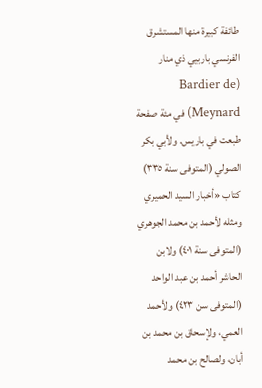طائفة كبيرة منها المستشرق الفرنسي باربيي ذي منار (Bardier de Meynard) في مئة صفحة طبعت في باريس. ولأبي بكر الصولي (المتوفى سنة ٣٣٥) كتاب «أخبار السيد الحميري ومثله لأحمد بن محمد الجوهري (المتوفى سنة ٤٠١) ولابن الحاشر أحمد بن عبد الواحد (المتوفى سن ٤٢٣) ولأحمد العمي، ولإسحاق بن محمد بن أبان، ولصالح بن محمد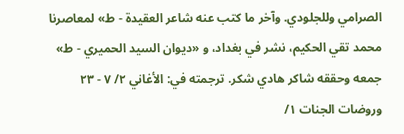الصرامي وللجلودي. وآخر ما كتب عنه شاعر العقيدة - ط» لمعاصرنا محمد تقي الحكيم، نشر في بغداد، و «ديوان السيد الحميري - ط» جمعه وحققه شاكر هادي شكر. ترجمته في: الأغاني ٢/ ٧ - ٢٣ وروضات الجنات ١/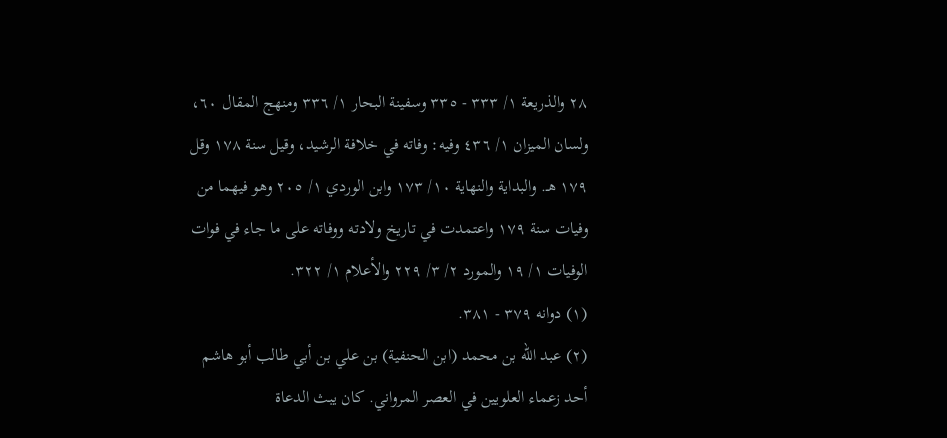٢٨ والذريعة ١/ ٣٣٣ - ٣٣٥ وسفينة البحار ١/ ٣٣٦ ومنهج المقال ٦٠، ولسان الميزان ١/ ٤٣٦ وفيه: وفاته في خلافة الرشيد، وقيل سنة ١٧٨ وقل ١٧٩ هـ. والبداية والنهاية ١٠/ ١٧٣ وابن الوردي ١/ ٢٠٥ وهو فيهما من وفيات سنة ١٧٩ واعتمدت في تاريخ ولادته ووفاته على ما جاء في فوات الوفيات ١/ ١٩ والمورد ٢/ ٣/ ٢٢٩ والأعلام ١/ ٣٢٢.
(١) دوانه ٣٧٩ - ٣٨١.
(٢) عبد الله بن محمد (ابن الحنفية) بن علي بن أبي طالب أبو هاشم أحد زعماء العلويين في العصر المرواني. كان يبث الدعاة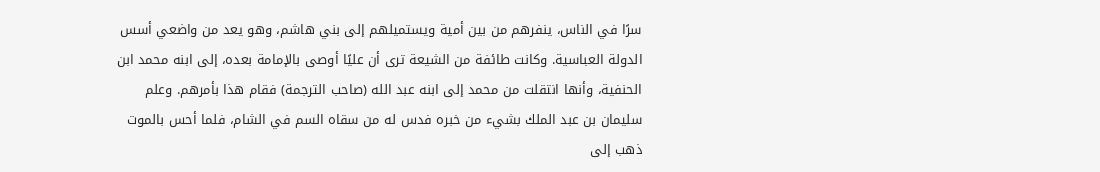سرًا في الناس، ينفرهم من بين أمية ويستميلهم إلى بني هاشم، وهو يعد من واضعي أسس الدولة العباسية. وكانت طائفة من الشيعة ترى أن عليًا أوصى بالإمامة بعده، إلى ابنه محمد ابن الحنفية، وأنها انتقلت من محمد إلى ابنه عبد الله (صاحب الترجمة) فقام هذا بأمرهم. وعلم سليمان بن عبد الملك بشيء من خبره فدس له من سقاه السم في الشام، فلما أحس بالموت ذهب إلى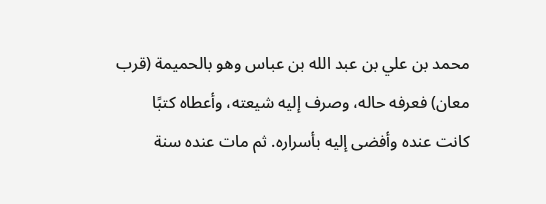محمد بن علي بن عبد الله بن عباس وهو بالحميمة (قرب معان) فعرفه حاله، وصرف إليه شيعته، وأعطاه كتبًا كانت عنده وأفضى إليه بأسراره. ثم مات عنده سنة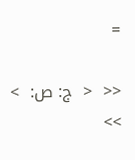=

<<  <  ج: ص:  >  >>